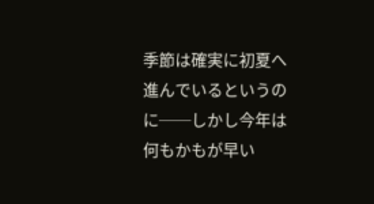季節は確実に初夏へ進んでいるというのに──しかし今年は何もかもが早い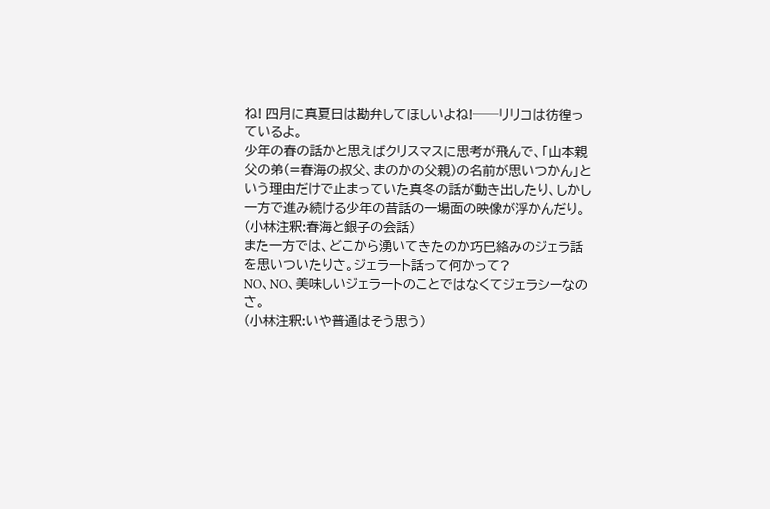ね! 四月に真夏日は勘弁してほしいよね!──リリコは彷徨っているよ。
少年の春の話かと思えばクリスマスに思考が飛んで、「山本親父の弟(=春海の叔父、まのかの父親)の名前が思いつかん」という理由だけで止まっていた真冬の話が動き出したり、しかし一方で進み続ける少年の昔話の一場面の映像が浮かんだり。
(小林注釈:春海と銀子の会話)
また一方では、どこから湧いてきたのか巧巳絡みのジェラ話を思いついたりさ。ジェラート話って何かって?
NO、NO、美味しいジェラートのことではなくてジェラシーなのさ。
(小林注釈:いや普通はそう思う)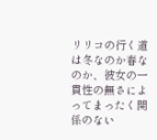リリコの行く道は冬なのか春なのか、彼女の一貫性の無さによってまったく関係のない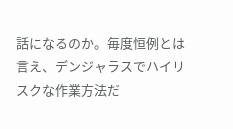話になるのか。毎度恒例とは言え、デンジャラスでハイリスクな作業方法だ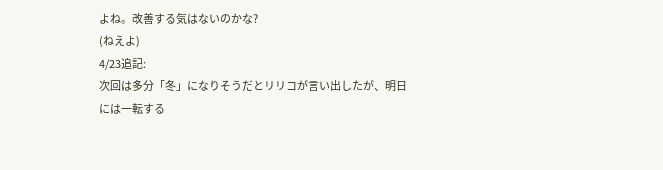よね。改善する気はないのかな?
(ねえよ)
4/23追記:
次回は多分「冬」になりそうだとリリコが言い出したが、明日には一転する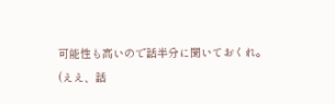可能性も高いので話半分に聞いておくれ。
(ええ、話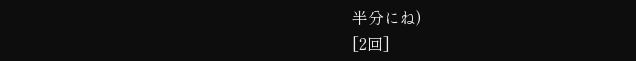半分にね)
[2回]